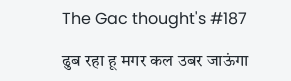The Gac thought's #187

ढुब रहा हू मगर कल उबर जाऊंगा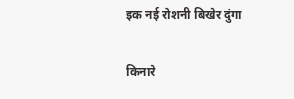इक नई रोशनी बिखेर दुंगा

किनारे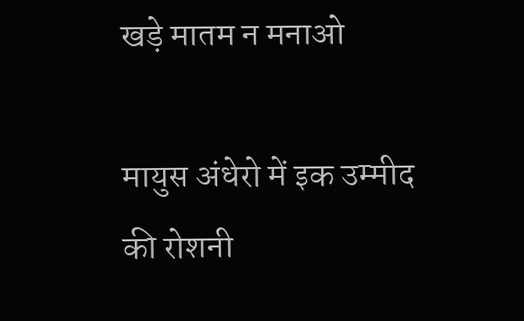खड़े मातम न मनाओ

मायुस अंधेरो में इक उम्मीद की रोशनी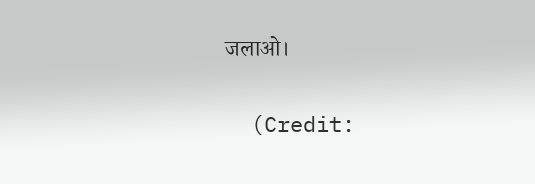जलाओ।

  (Credit: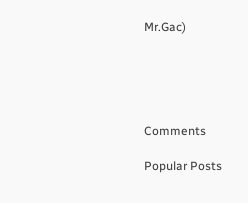Mr.Gac)





Comments

Popular Posts